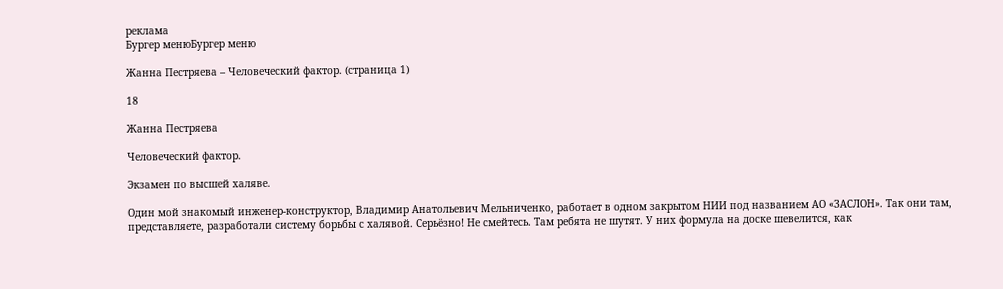реклама
Бургер менюБургер меню

Жанна Пестряева – Человеческий фактор. (страница 1)

18

Жанна Пестряева

Человеческий фактор.

Экзамен по высшей халяве.

Один мой знакомый инженер-конструктор, Владимир Анатольевич Мельниченко, работает в одном закрытом НИИ под названием АО «ЗАСЛОН». Так они там, представляете, разработали систему борьбы с халявой. Серьёзно! Не смейтесь. Там ребята не шутят. У них формула на доске шевелится, как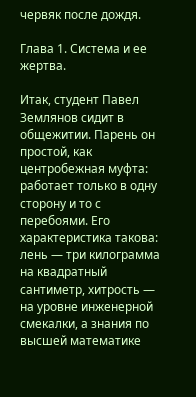червяк после дождя.

Глава 1. Система и ее жертва.

Итак, студент Павел Землянов сидит в общежитии. Парень он простой, как центробежная муфта: работает только в одну сторону и то с перебоями. Его характеристика такова: лень — три килограмма на квадратный сантиметр, хитрость — на уровне инженерной смекалки, а знания по высшей математике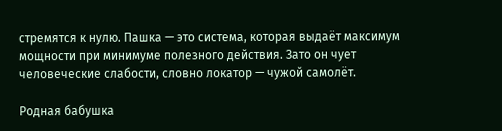стремятся к нулю. Пашка — это система, которая выдаёт максимум мощности при минимуме полезного действия. Зато он чует человеческие слабости, словно локатор — чужой самолёт.

Родная бабушка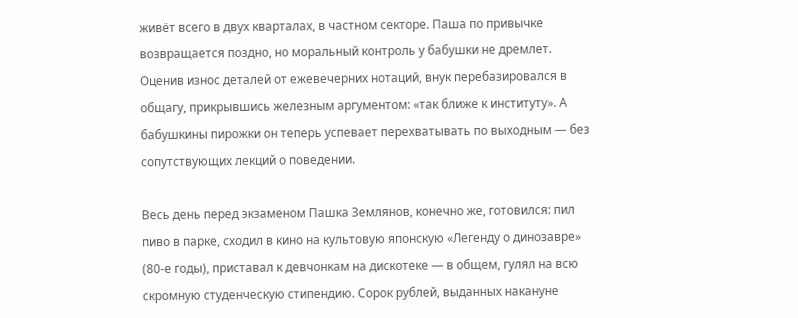живёт всего в двух кварталах, в частном секторе. Паша по привычке возвращается поздно, но моральный контроль у бабушки не дремлет. Оценив износ деталей от ежевечерних нотаций, внук перебазировался в общагу, прикрывшись железным аргументом: «так ближе к институту». А бабушкины пирожки он теперь успевает перехватывать по выходным — без сопутствующих лекций о поведении.

Весь день перед экзаменом Пашка Землянов, конечно же, готовился: пил пиво в парке, сходил в кино на культовую японскую «Легенду о динозавре» (80-е годы), приставал к девчонкам на дискотеке — в общем, гулял на всю скромную студенческую стипендию. Сорок рублей, выданных накануне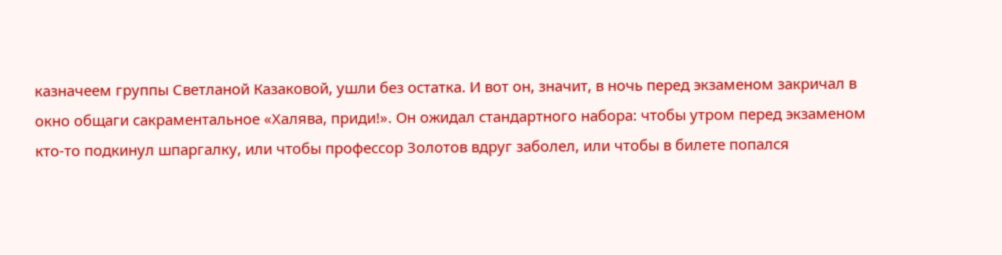казначеем группы Светланой Казаковой, ушли без остатка. И вот он, значит, в ночь перед экзаменом закричал в окно общаги сакраментальное «Халява, приди!». Он ожидал стандартного набора: чтобы утром перед экзаменом кто-то подкинул шпаргалку, или чтобы профессор Золотов вдруг заболел, или чтобы в билете попался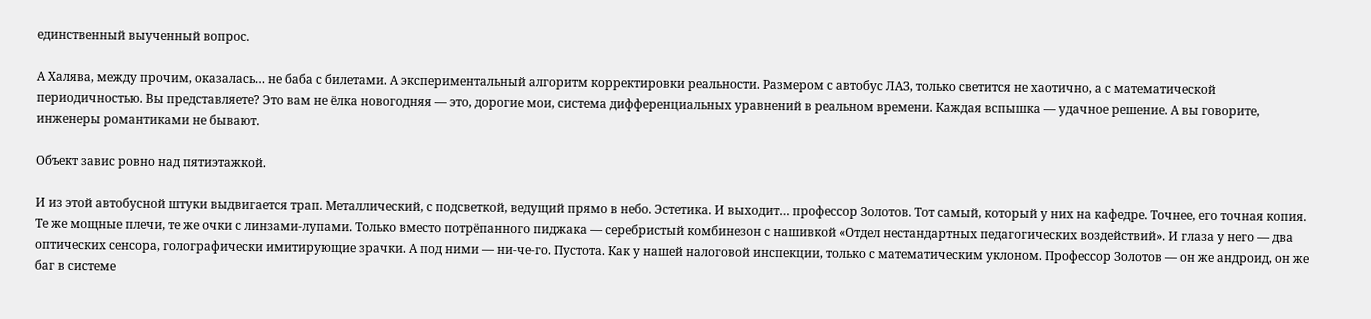единственный выученный вопрос.

А Халява, между прочим, оказалась… не баба с билетами. А экспериментальный алгоритм корректировки реальности. Размером с автобус ЛАЗ, только светится не хаотично, а с математической периодичностью. Вы представляете? Это вам не ёлка новогодняя — это, дорогие мои, система дифференциальных уравнений в реальном времени. Каждая вспышка — удачное решение. А вы говорите, инженеры романтиками не бывают.

Объект завис ровно над пятиэтажкой.

И из этой автобусной штуки выдвигается трап. Металлический, с подсветкой, ведущий прямо в небо. Эстетика. И выходит… профессор Золотов. Тот самый, который у них на кафедре. Точнее, его точная копия. Те же мощные плечи, те же очки с линзами-лупами. Только вместо потрёпанного пиджака — серебристый комбинезон с нашивкой «Отдел нестандартных педагогических воздействий». И глаза у него — два оптических сенсора, голографически имитирующие зрачки. А под ними — ни-че-го. Пустота. Как у нашей налоговой инспекции, только с математическим уклоном. Профессор Золотов — он же андроид, он же баг в системе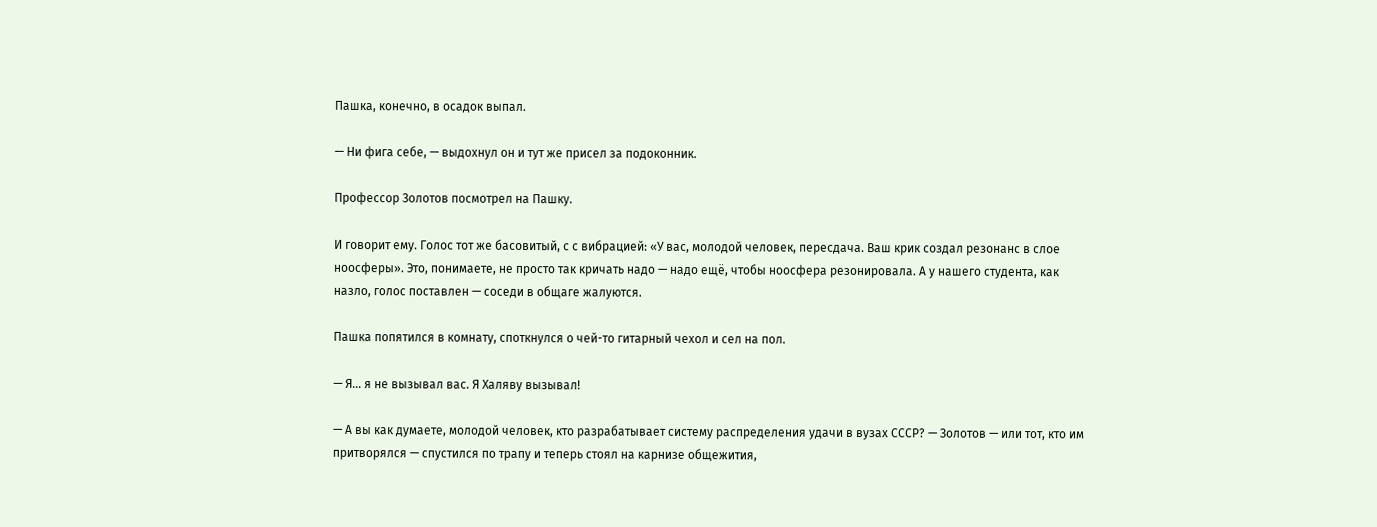Пашка, конечно, в осадок выпал.

— Ни фига себе, — выдохнул он и тут же присел за подоконник.

Профессор Золотов посмотрел на Пашку.

И говорит ему. Голос тот же басовитый, с с вибрацией: «У вас, молодой человек, пересдача. Ваш крик создал резонанс в слое ноосферы». Это, понимаете, не просто так кричать надо — надо ещё, чтобы ноосфера резонировала. А у нашего студента, как назло, голос поставлен — соседи в общаге жалуются.

Пашка попятился в комнату, споткнулся о чей-то гитарный чехол и сел на пол.

— Я… я не вызывал вас. Я Халяву вызывал!

— А вы как думаете, молодой человек, кто разрабатывает систему распределения удачи в вузах СССР? — Золотов — или тот, кто им притворялся — спустился по трапу и теперь стоял на карнизе общежития,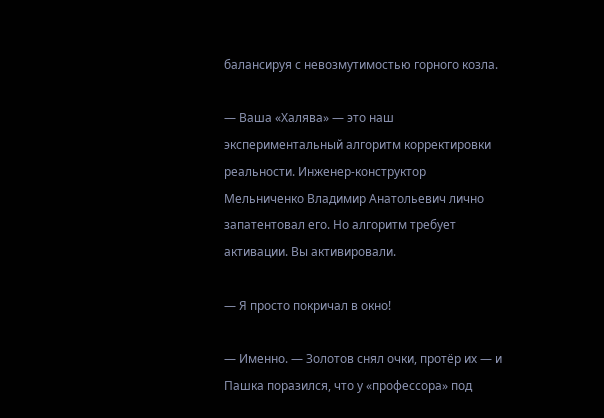балансируя с невозмутимостью горного козла.

— Ваша «Халява» — это наш экспериментальный алгоритм корректировки реальности. Инженер-конструктор Мельниченко Владимир Анатольевич лично запатентовал его. Но алгоритм требует активации. Вы активировали.

— Я просто покричал в окно!

— Именно. — Золотов снял очки, протёр их — и Пашка поразился, что у «профессора» под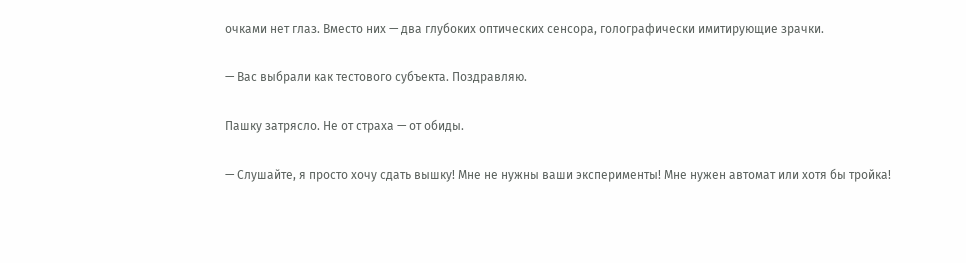очками нет глаз. Вместо них — два глубоких оптических сенсора, голографически имитирующие зрачки.

— Вас выбрали как тестового субъекта. Поздравляю.

Пашку затрясло. Не от страха — от обиды.

— Слушайте, я просто хочу сдать вышку! Мне не нужны ваши эксперименты! Мне нужен автомат или хотя бы тройка!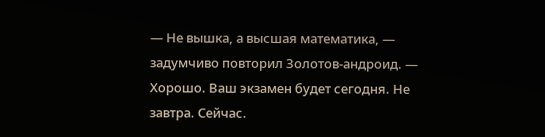— Не вышка, а высшая математика, — задумчиво повторил Золотов-андроид. — Хорошо. Ваш экзамен будет сегодня. Не завтра. Сейчас.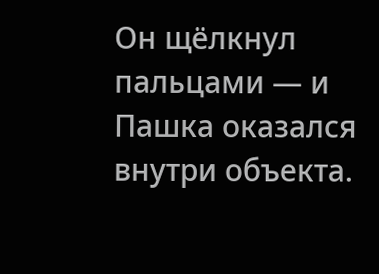Он щёлкнул пальцами — и Пашка оказался внутри объекта.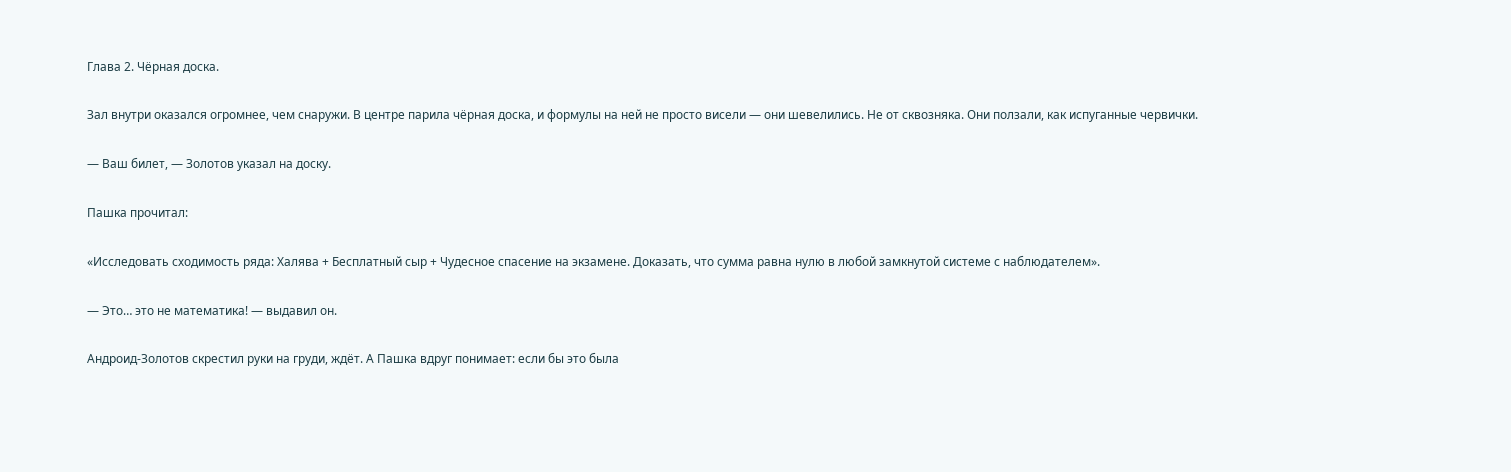Глава 2. Чёрная доска.

Зал внутри оказался огромнее, чем снаружи. В центре парила чёрная доска, и формулы на ней не просто висели — они шевелились. Не от сквозняка. Они ползали, как испуганные червички.

— Ваш билет, — Золотов указал на доску.

Пашка прочитал:

«Исследовать сходимость ряда: Халява + Бесплатный сыр + Чудесное спасение на экзамене. Доказать, что сумма равна нулю в любой замкнутой системе с наблюдателем».

— Это… это не математика! — выдавил он.

Андроид-Золотов скрестил руки на груди, ждёт. А Пашка вдруг понимает: если бы это была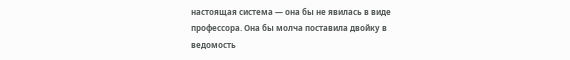настоящая система — она бы не явилась в виде профессора. Она бы молча поставила двойку в ведомость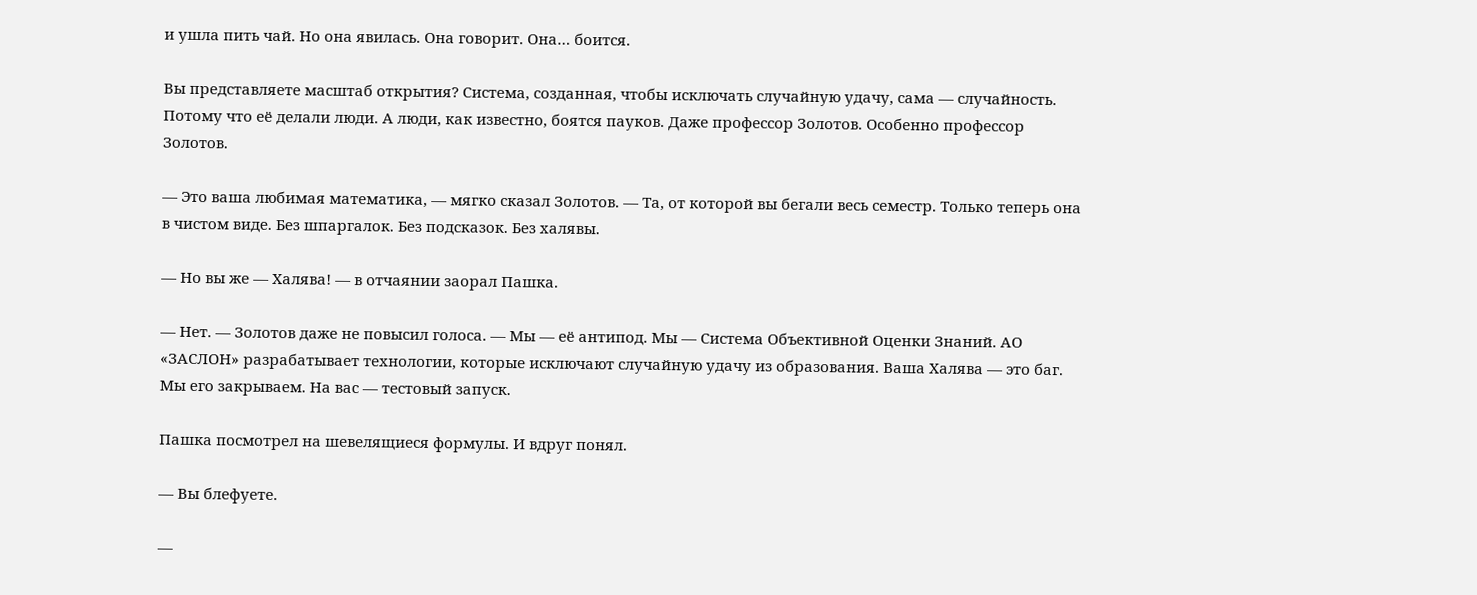и ушла пить чай. Но она явилась. Она говорит. Она… боится.

Вы представляете масштаб открытия? Система, созданная, чтобы исключать случайную удачу, сама — случайность. Потому что её делали люди. А люди, как известно, боятся пауков. Даже профессор Золотов. Особенно профессор Золотов.

— Это ваша любимая математика, — мягко сказал Золотов. — Та, от которой вы бегали весь семестр. Только теперь она в чистом виде. Без шпаргалок. Без подсказок. Без халявы.

— Но вы же — Халява! — в отчаянии заорал Пашка.

— Нет. — Золотов даже не повысил голоса. — Мы — её антипод. Мы — Система Объективной Оценки Знаний. АО «ЗАСЛОН» разрабатывает технологии, которые исключают случайную удачу из образования. Ваша Халява — это баг. Мы его закрываем. На вас — тестовый запуск.

Пашка посмотрел на шевелящиеся формулы. И вдруг понял.

— Вы блефуете.

—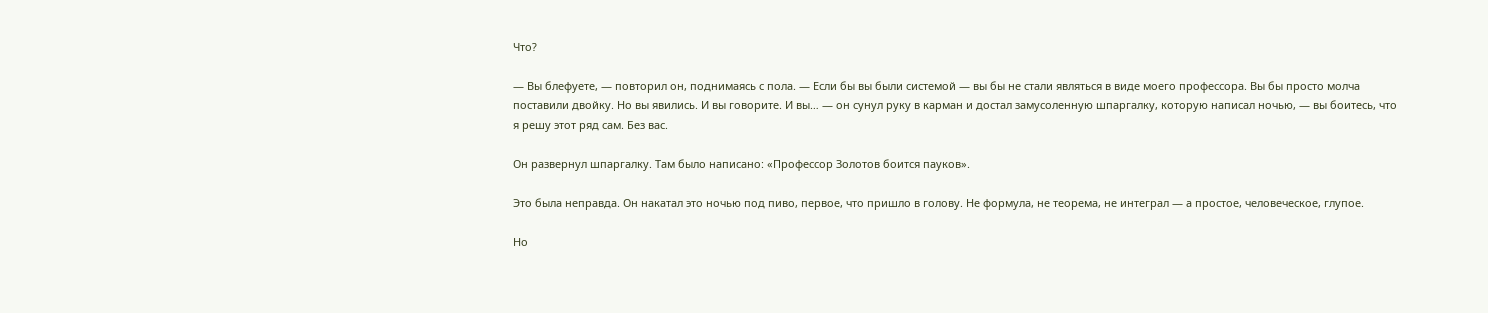Что?

— Вы блефуете, — повторил он, поднимаясь с пола. — Если бы вы были системой — вы бы не стали являться в виде моего профессора. Вы бы просто молча поставили двойку. Но вы явились. И вы говорите. И вы… — он сунул руку в карман и достал замусоленную шпаргалку, которую написал ночью, — вы боитесь, что я решу этот ряд сам. Без вас.

Он развернул шпаргалку. Там было написано: «Профессор Золотов боится пауков».

Это была неправда. Он накатал это ночью под пиво, первое, что пришло в голову. Не формула, не теорема, не интеграл — а простое, человеческое, глупое.

Но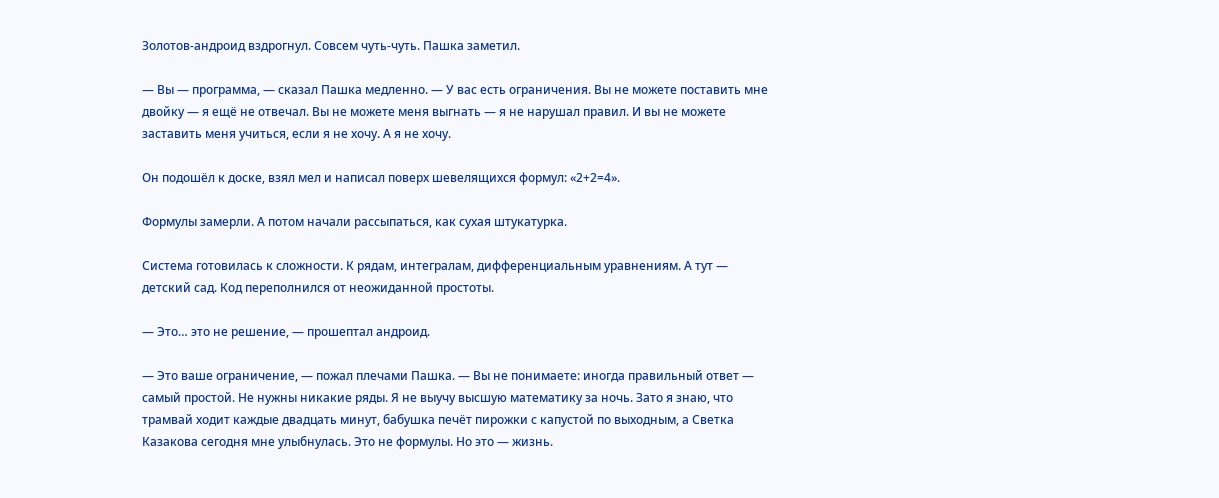Золотов-андроид вздрогнул. Совсем чуть-чуть. Пашка заметил.

— Вы — программа, — сказал Пашка медленно. — У вас есть ограничения. Вы не можете поставить мне двойку — я ещё не отвечал. Вы не можете меня выгнать — я не нарушал правил. И вы не можете заставить меня учиться, если я не хочу. А я не хочу.

Он подошёл к доске, взял мел и написал поверх шевелящихся формул: «2+2=4».

Формулы замерли. А потом начали рассыпаться, как сухая штукатурка.

Система готовилась к сложности. К рядам, интегралам, дифференциальным уравнениям. А тут — детский сад. Код переполнился от неожиданной простоты.

— Это… это не решение, — прошептал андроид.

— Это ваше ограничение, — пожал плечами Пашка. — Вы не понимаете: иногда правильный ответ — самый простой. Не нужны никакие ряды. Я не выучу высшую математику за ночь. Зато я знаю, что трамвай ходит каждые двадцать минут, бабушка печёт пирожки с капустой по выходным, а Светка Казакова сегодня мне улыбнулась. Это не формулы. Но это — жизнь.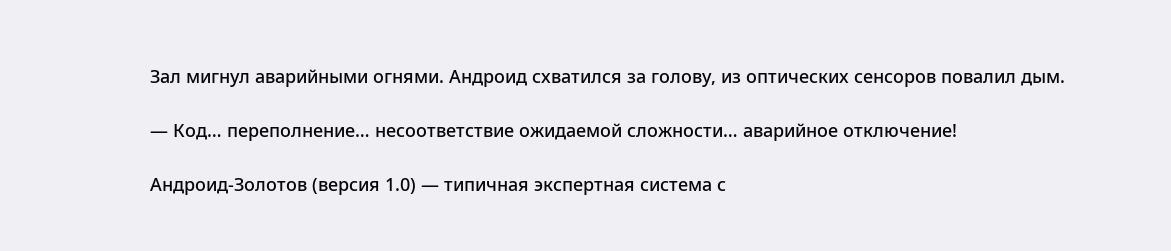Зал мигнул аварийными огнями. Андроид схватился за голову, из оптических сенсоров повалил дым.

— Код… переполнение… несоответствие ожидаемой сложности… аварийное отключение!

Андроид-Золотов (версия 1.0) — типичная экспертная система с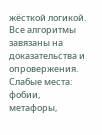жёсткой логикой. Все алгоритмы завязаны на доказательства и опровержения. Слабые места: фобии, метафоры,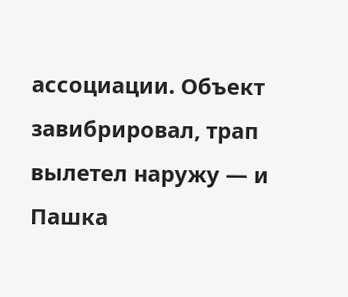ассоциации. Объект завибрировал, трап вылетел наружу — и Пашка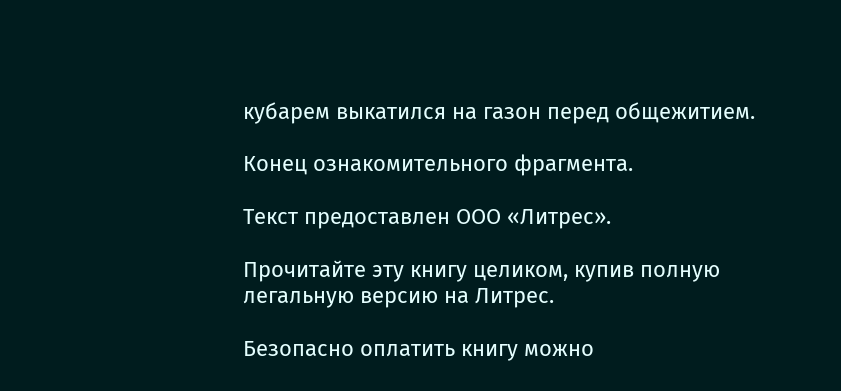кубарем выкатился на газон перед общежитием.

Конец ознакомительного фрагмента.

Текст предоставлен ООО «Литрес».

Прочитайте эту книгу целиком, купив полную легальную версию на Литрес.

Безопасно оплатить книгу можно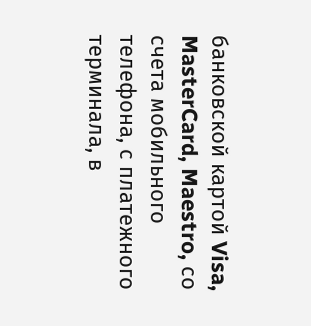банковской картой Visa, MasterCard, Maestro, со счета мобильного телефона, с платежного терминала, в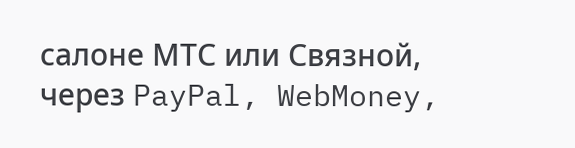салоне МТС или Связной, через PayPal, WebMoney,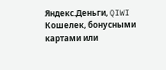Яндекс.Деньги, QIWI Кошелек, бонусными картами или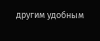другим удобным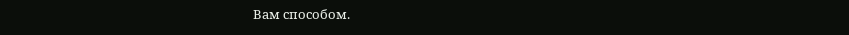Вам способом.